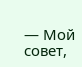— Мой совет,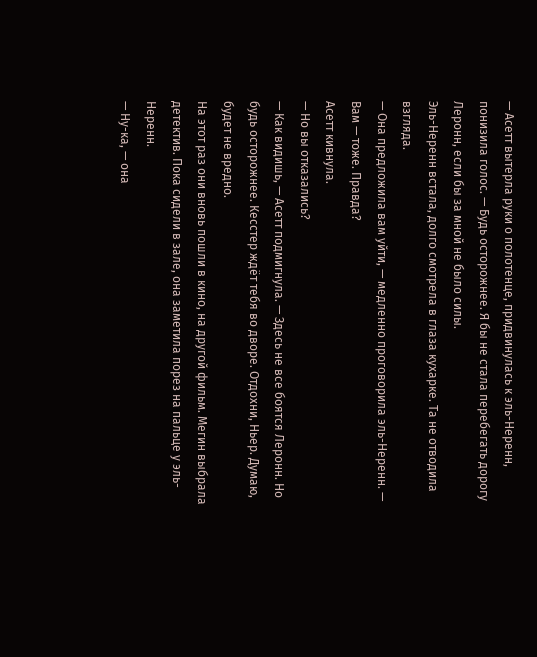— Асетт вытерла руки о полотенце, придвинулась к эль-Неренн, понизила голос. — Будь осторожнее. Я бы не стала перебегать дорогу Леронн, если бы за мной не было силы.
Эль-Неренн встала, долго смотрела в глаза кухарке. Та не отводила взгляда.
— Она предложила вам уйти, — медленно проговорила эль-Неренн. — Вам — тоже. Правда?
Асетт кивнула.
— Но вы отказались?
— Как видишь, — Асетт подмигнула. — Здесь не все боятся Леронн. Но будь осторожнее. Кесстер ждёт тебя во дворе. Отдохни, Ньер. Думаю, будет не вредно.
На этот раз они вновь пошли в кино, на другой фильм. Мегин выбрала детектив. Пока сидели в зале, она заметила порез на пальце у эль-Неренн.
— Ну-ка, — она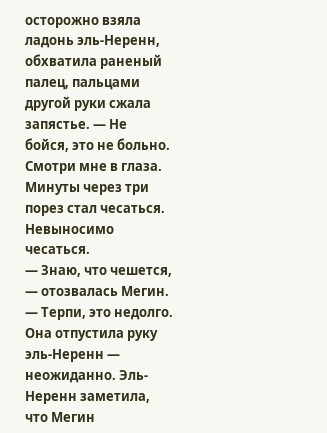осторожно взяла ладонь эль-Неренн, обхватила раненый палец, пальцами другой руки сжала запястье. — Не бойся, это не больно. Смотри мне в глаза.
Минуты через три порез стал чесаться. Невыносимо чесаться.
— Знаю, что чешется, — отозвалась Мегин. — Терпи, это недолго.
Она отпустила руку эль-Неренн — неожиданно. Эль-Неренн заметила, что Мегин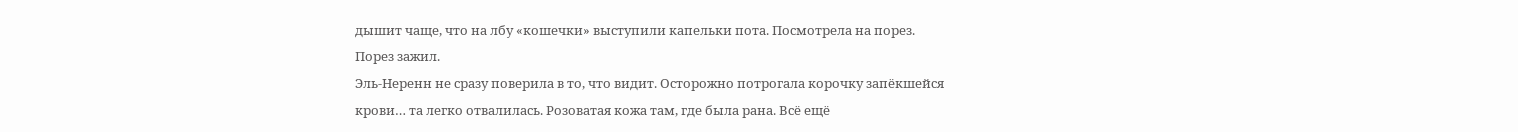дышит чаще, что на лбу «кошечки» выступили капельки пота. Посмотрела на порез.
Порез зажил.
Эль-Неренн не сразу поверила в то, что видит. Осторожно потрогала корочку запёкшейся крови… та легко отвалилась. Розоватая кожа там, где была рана. Всё ещё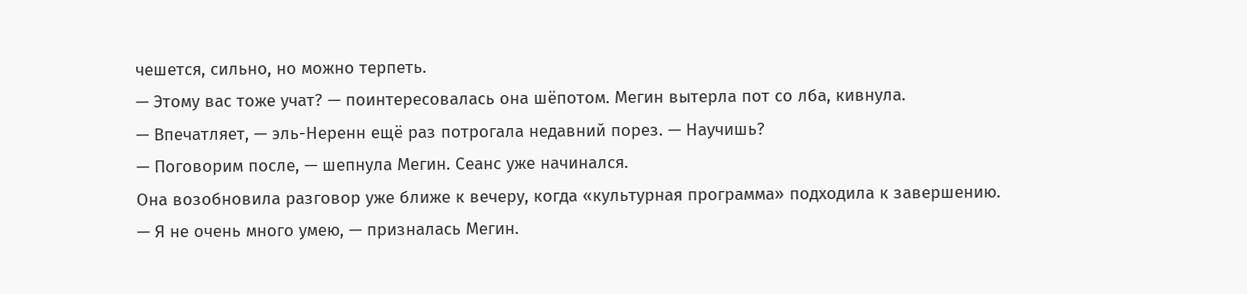чешется, сильно, но можно терпеть.
— Этому вас тоже учат? — поинтересовалась она шёпотом. Мегин вытерла пот со лба, кивнула.
— Впечатляет, — эль-Неренн ещё раз потрогала недавний порез. — Научишь?
— Поговорим после, — шепнула Мегин. Сеанс уже начинался.
Она возобновила разговор уже ближе к вечеру, когда «культурная программа» подходила к завершению.
— Я не очень много умею, — призналась Мегин.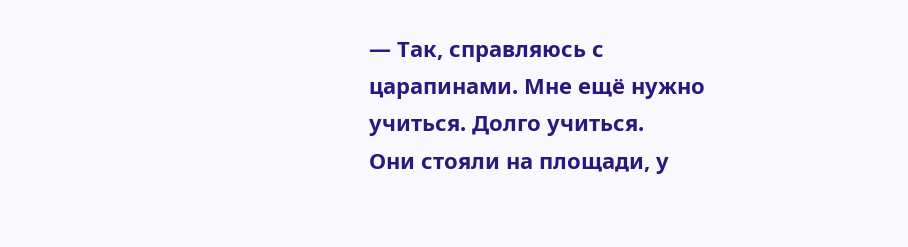— Так, справляюсь с царапинами. Мне ещё нужно учиться. Долго учиться.
Они стояли на площади, у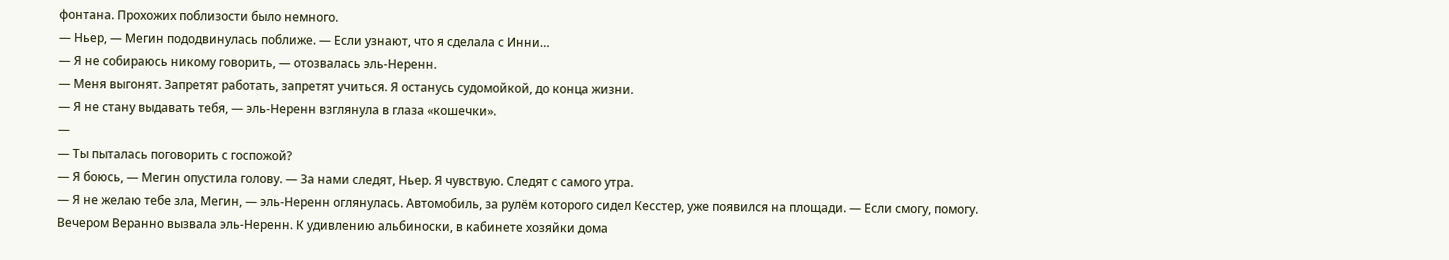фонтана. Прохожих поблизости было немного.
— Ньер, — Мегин пододвинулась поближе. — Если узнают, что я сделала с Инни…
— Я не собираюсь никому говорить, — отозвалась эль-Неренн.
— Меня выгонят. Запретят работать, запретят учиться. Я останусь судомойкой, до конца жизни.
— Я не стану выдавать тебя, — эль-Неренн взглянула в глаза «кошечки».
—
— Ты пыталась поговорить с госпожой?
— Я боюсь, — Мегин опустила голову. — За нами следят, Ньер. Я чувствую. Следят с самого утра.
— Я не желаю тебе зла, Мегин, — эль-Неренн оглянулась. Автомобиль, за рулём которого сидел Кесстер, уже появился на площади. — Если смогу, помогу.
Вечером Веранно вызвала эль-Неренн. К удивлению альбиноски, в кабинете хозяйки дома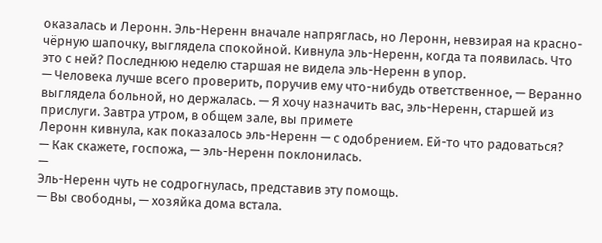оказалась и Леронн. Эль-Неренн вначале напряглась, но Леронн, невзирая на красно-чёрную шапочку, выглядела спокойной. Кивнула эль-Неренн, когда та появилась. Что это с ней? Последнюю неделю старшая не видела эль-Неренн в упор.
— Человека лучше всего проверить, поручив ему что-нибудь ответственное, — Веранно выглядела больной, но держалась. — Я хочу назначить вас, эль-Неренн, старшей из прислуги. Завтра утром, в общем зале, вы примете
Леронн кивнула, как показалось эль-Неренн — с одобрением. Ей-то что радоваться?
— Как скажете, госпожа, — эль-Неренн поклонилась.
—
Эль-Неренн чуть не содрогнулась, представив эту помощь.
— Вы свободны, — хозяйка дома встала.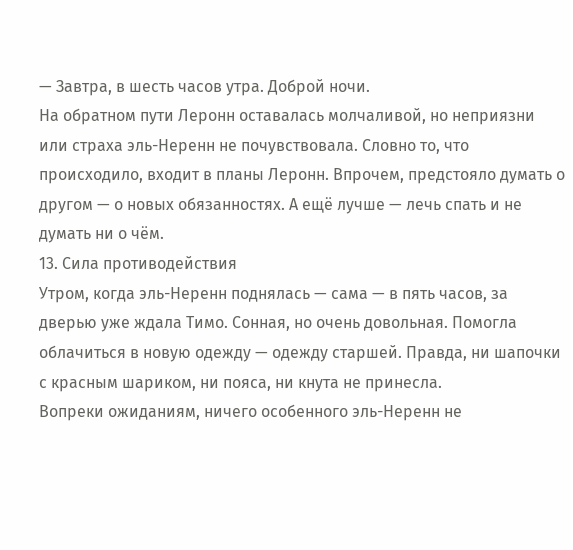— Завтра, в шесть часов утра. Доброй ночи.
На обратном пути Леронн оставалась молчаливой, но неприязни или страха эль-Неренн не почувствовала. Словно то, что происходило, входит в планы Леронн. Впрочем, предстояло думать о другом — о новых обязанностях. А ещё лучше — лечь спать и не думать ни о чём.
13. Сила противодействия
Утром, когда эль-Неренн поднялась — сама — в пять часов, за дверью уже ждала Тимо. Сонная, но очень довольная. Помогла облачиться в новую одежду — одежду старшей. Правда, ни шапочки с красным шариком, ни пояса, ни кнута не принесла.
Вопреки ожиданиям, ничего особенного эль-Неренн не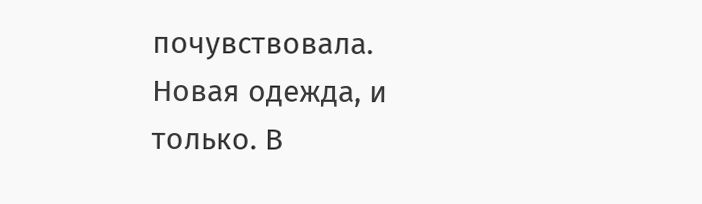почувствовала. Новая одежда, и только. В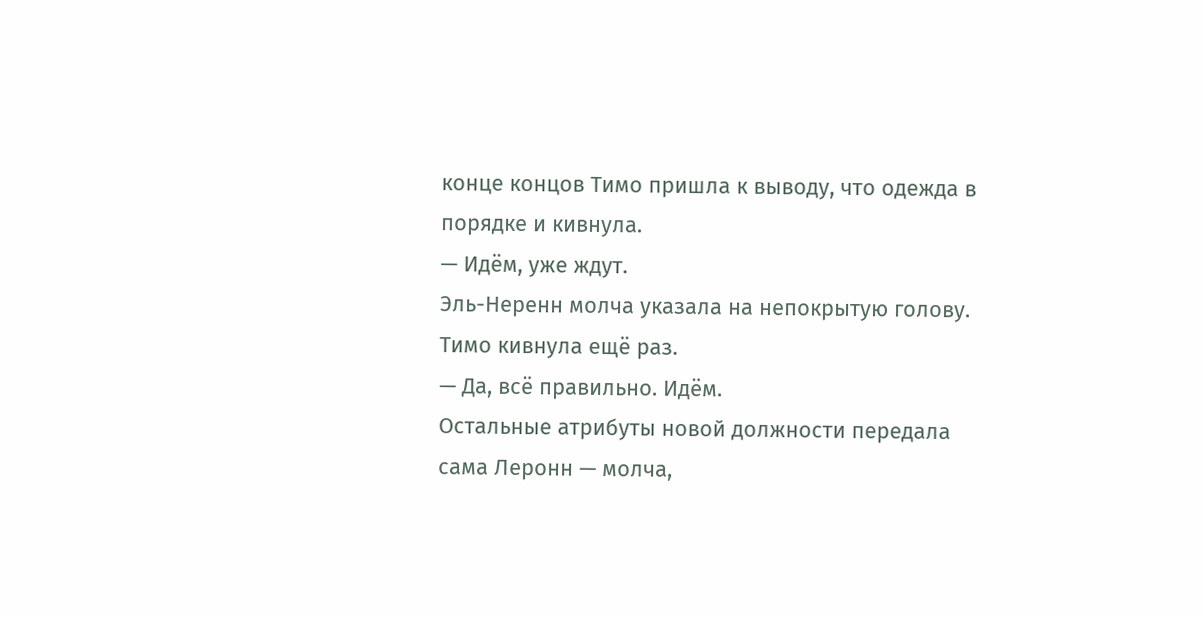конце концов Тимо пришла к выводу, что одежда в порядке и кивнула.
— Идём, уже ждут.
Эль-Неренн молча указала на непокрытую голову. Тимо кивнула ещё раз.
— Да, всё правильно. Идём.
Остальные атрибуты новой должности передала сама Леронн — молча,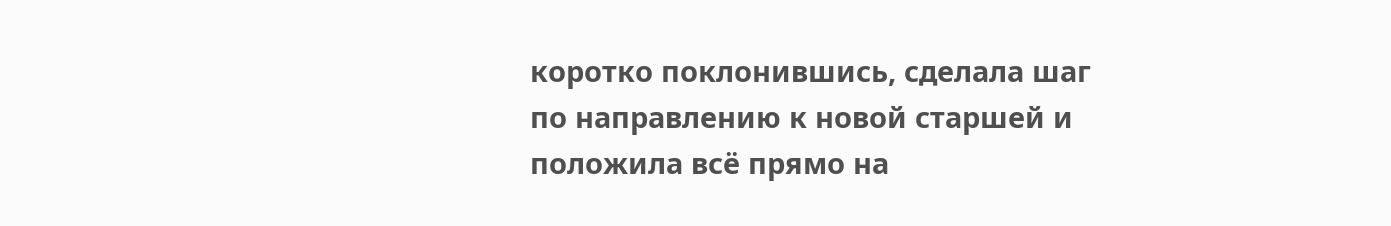коротко поклонившись, сделала шаг по направлению к новой старшей и положила всё прямо на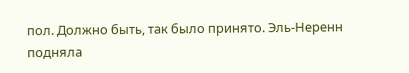пол. Должно быть, так было принято. Эль-Неренн подняла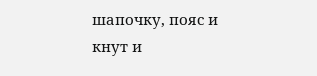шапочку, пояс и кнут и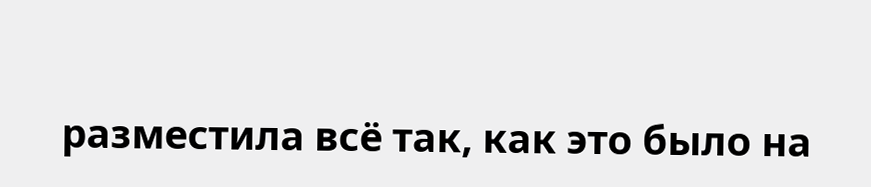разместила всё так, как это было на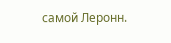самой Леронн.